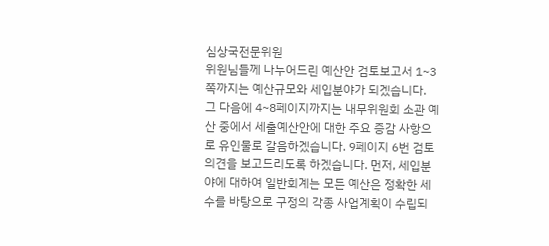심상국전문위원
위원님들께 나누어드린 예산안 검토보고서 1~3쪽까지는 예산규모와 세입분야가 되겠습니다. 그 다음에 4~8페이지까지는 내무위원회 소관 예산 중에서 세출예산안에 대한 주요 증감 사항으로 유인물로 갈음하겠습니다. 9페이지 6번 검토의견을 보고드리도록 하겠습니다. 먼저, 세입분야에 대하여 일반회계는 모든 예산은 정확한 세수를 바탕으로 구정의 각종 사업계획이 수립되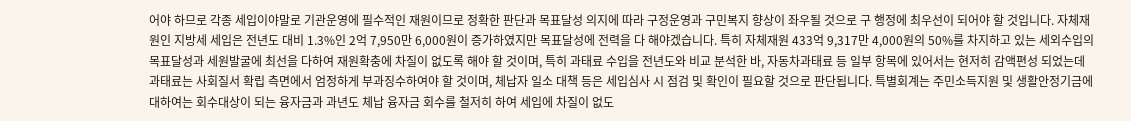어야 하므로 각종 세입이야말로 기관운영에 필수적인 재원이므로 정확한 판단과 목표달성 의지에 따라 구정운영과 구민복지 향상이 좌우될 것으로 구 행정에 최우선이 되어야 할 것입니다. 자체재원인 지방세 세입은 전년도 대비 1.3%인 2억 7,950만 6,000원이 증가하였지만 목표달성에 전력을 다 해야겠습니다. 특히 자체재원 433억 9,317만 4,000원의 50%를 차지하고 있는 세외수입의 목표달성과 세원발굴에 최선을 다하여 재원확충에 차질이 없도록 해야 할 것이며, 특히 과태료 수입을 전년도와 비교 분석한 바, 자동차과태료 등 일부 항목에 있어서는 현저히 감액편성 되었는데 과태료는 사회질서 확립 측면에서 엄정하게 부과징수하여야 할 것이며, 체납자 일소 대책 등은 세입심사 시 점검 및 확인이 필요할 것으로 판단됩니다. 특별회계는 주민소득지원 및 생활안정기금에 대하여는 회수대상이 되는 융자금과 과년도 체납 융자금 회수를 철저히 하여 세입에 차질이 없도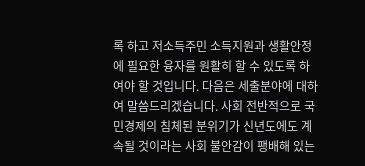록 하고 저소득주민 소득지원과 생활안정에 필요한 융자를 원활히 할 수 있도록 하여야 할 것입니다. 다음은 세출분야에 대하여 말씀드리겠습니다. 사회 전반적으로 국민경제의 침체된 분위기가 신년도에도 계속될 것이라는 사회 불안감이 팽배해 있는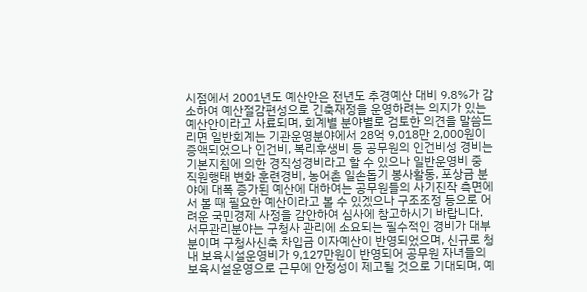시점에서 2001년도 예산안은 전년도 추경예산 대비 9.8%가 감소하여 예산절감편성으로 긴축재정을 운영하려는 의지가 있는 예산안이라고 사료되며, 회계별 분야별로 검토한 의견을 말씀드리면 일반회계는 기관운영분야에서 28억 9,018만 2,000원이 증액되었으나 인건비, 복리후생비 등 공무원의 인건비성 경비는 기본지침에 의한 경직성경비라고 할 수 있으나 일반운영비 중 직원행태 변화 훈련경비, 농어촌 일손돕기 봉사활동, 포상금 분야에 대폭 증가된 예산에 대하여는 공무원들의 사기진작 측면에서 볼 때 필요한 예산이라고 볼 수 있겠으나 구조조정 등으로 어려운 국민경제 사정을 감안하여 심사에 참고하시기 바랍니다. 서무관리분야는 구청사 관리에 소요되는 필수적인 경비가 대부분이며 구청사신축 차입금 이자예산이 반영되었으며, 신규로 청내 보육시설운영비가 9,127만원이 반영되어 공무원 자녀들의 보육시설운영으로 근무에 안정성이 제고될 것으로 기대되며, 예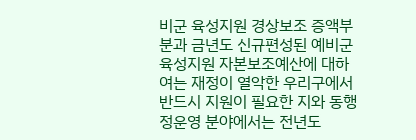비군 육성지원 경상보조 증액부분과 금년도 신규편성된 예비군 육성지원 자본보조예산에 대하여는 재정이 열악한 우리구에서 반드시 지원이 필요한 지와 동행정운영 분야에서는 전년도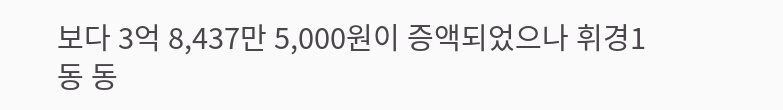보다 3억 8,437만 5,000원이 증액되었으나 휘경1동 동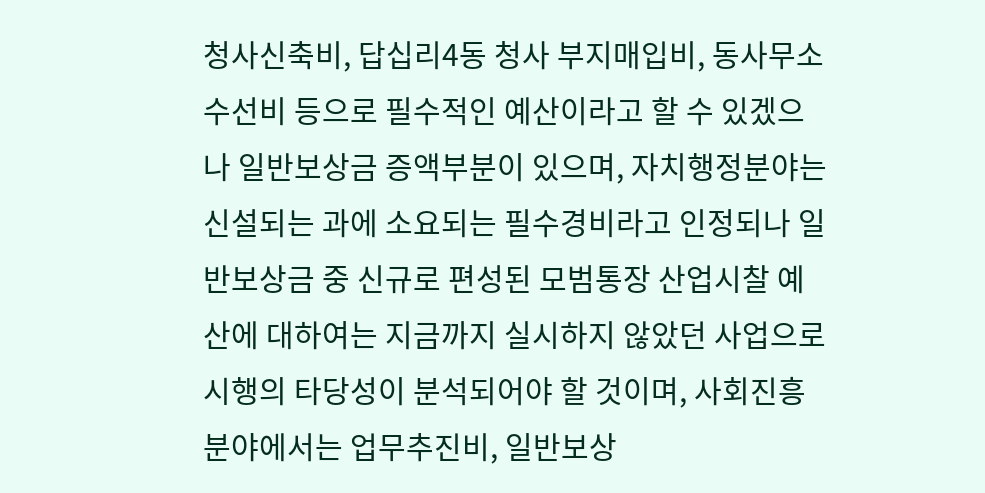청사신축비, 답십리4동 청사 부지매입비, 동사무소 수선비 등으로 필수적인 예산이라고 할 수 있겠으나 일반보상금 증액부분이 있으며, 자치행정분야는 신설되는 과에 소요되는 필수경비라고 인정되나 일반보상금 중 신규로 편성된 모범통장 산업시찰 예산에 대하여는 지금까지 실시하지 않았던 사업으로 시행의 타당성이 분석되어야 할 것이며, 사회진흥분야에서는 업무추진비, 일반보상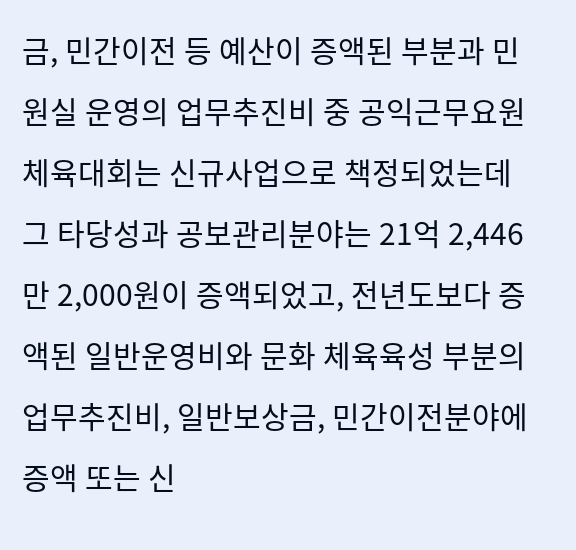금, 민간이전 등 예산이 증액된 부분과 민원실 운영의 업무추진비 중 공익근무요원 체육대회는 신규사업으로 책정되었는데 그 타당성과 공보관리분야는 21억 2,446만 2,000원이 증액되었고, 전년도보다 증액된 일반운영비와 문화 체육육성 부분의 업무추진비, 일반보상금, 민간이전분야에 증액 또는 신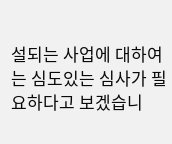설되는 사업에 대하여는 심도있는 심사가 필요하다고 보겠습니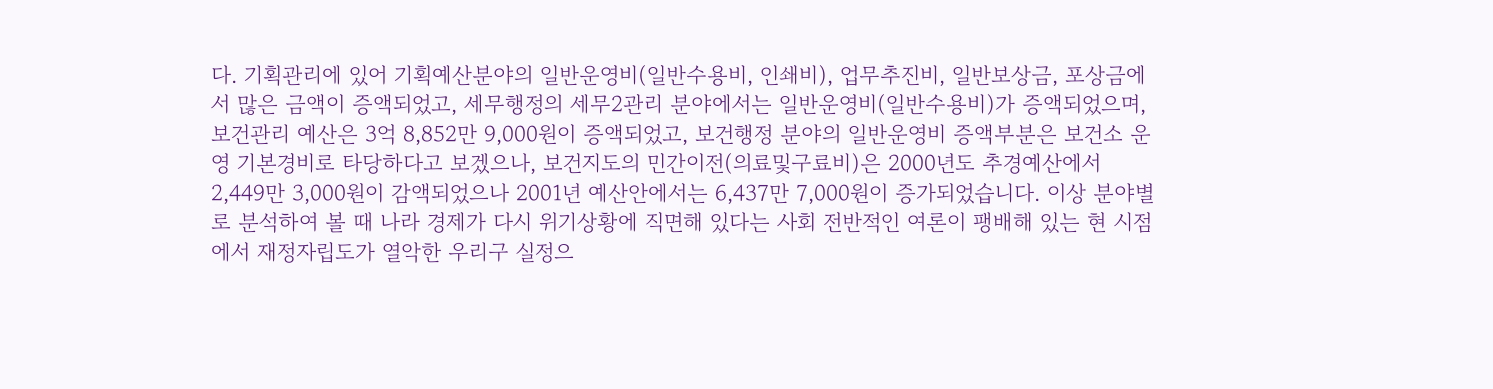다. 기획관리에 있어 기획예산분야의 일반운영비(일반수용비, 인쇄비), 업무추진비, 일반보상금, 포상금에서 많은 금액이 증액되었고, 세무행정의 세무2관리 분야에서는 일반운영비(일반수용비)가 증액되었으며, 보건관리 예산은 3억 8,852만 9,000원이 증액되었고, 보건행정 분야의 일반운영비 증액부분은 보건소 운영 기본경비로 타당하다고 보겠으나, 보건지도의 민간이전(의료및구료비)은 2000년도 추경예산에서 2,449만 3,000원이 감액되었으나 2001년 예산안에서는 6,437만 7,000원이 증가되었습니다. 이상 분야별로 분석하여 볼 때 나라 경제가 다시 위기상황에 직면해 있다는 사회 전반적인 여론이 팽배해 있는 현 시점에서 재정자립도가 열악한 우리구 실정으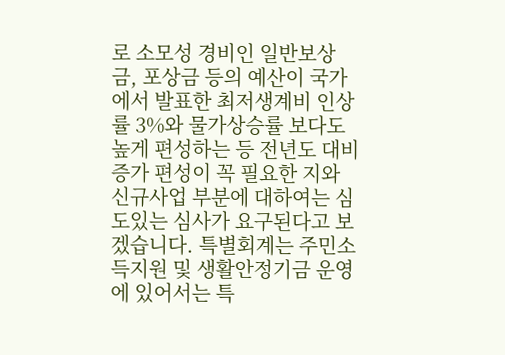로 소모성 경비인 일반보상금, 포상금 등의 예산이 국가에서 발표한 최저생계비 인상률 3%와 물가상승률 보다도 높게 편성하는 등 전년도 대비 증가 편성이 꼭 필요한 지와 신규사업 부분에 대하여는 심도있는 심사가 요구된다고 보겠습니다. 특별회계는 주민소득지원 및 생활안정기금 운영에 있어서는 특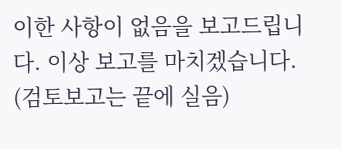이한 사항이 없음을 보고드립니다. 이상 보고를 마치겠습니다. (검토보고는 끝에 실음)